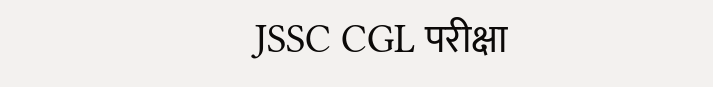JSSC CGL परीक्षा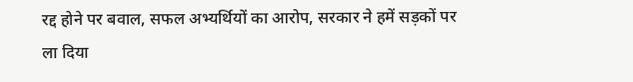रद्द होने पर बवाल, सफल अभ्यर्थियों का आरोप, सरकार ने हमें सड़कों पर ला दिया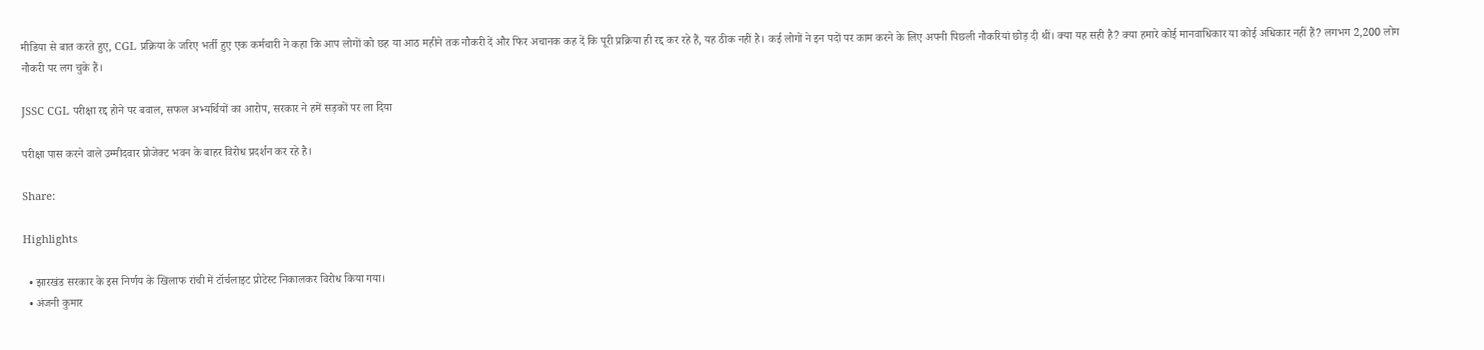मीडिया से बात करते हुए, CGL प्रक्रिया के जरिए भर्ती हुए एक कर्मचारी ने कहा कि आप लोगों को छह या आठ महीने तक नौकरी दें और फिर अचानक कह दें कि पूरी प्रक्रिया ही रद्द कर रहे हैं, यह ठीक नहीं है। कई लोगों ने इन पदों पर काम करने के लिए अपनी पिछली नौकरियां छोड़ दी थीं। क्या यह सही है? क्या हमारे कोई मानवाधिकार या कोई अधिकार नहीं हैं? लगभग 2,200 लोग नौकरी पर लग चुके हैं।

JSSC CGL परीक्षा रद्द होने पर बवाल, सफल अभ्यर्थियों का आरोप, सरकार ने हमें सड़कों पर ला दिया

परीक्षा पास करने वाले उम्मीदवार प्रोजेक्ट भवन के बाहर विरोध प्रदर्शन कर रहे है।

Share:

Highlights

  • झारखंड सरकार के इस निर्णय के खिलाफ रांची में टॉर्चलाइट प्रोटेस्ट निकालकर विरोध किया गया।
  • अंजनी कुमार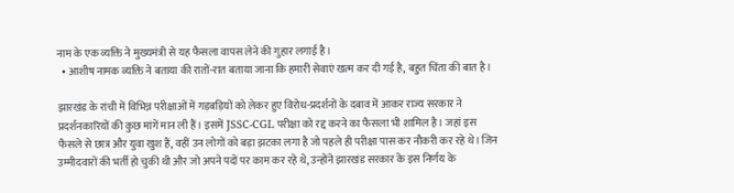नाम के एक व्यक्ति ने मुख्यमंत्री से यह फैसला वापस लेने की गुहार लगाई है।
  • आशीष नामक व्यक्ति ने बताया की रातों-रात बताया जाना कि हमारी सेवाएं खत्म कर दी गई है, बहुत चिंता की बात है।

झारखंड के रांची में विभिन्न परीक्षाओं में गड़बड़ियों को लेकर हुए विरोध-प्रदर्शनों के दबाव में आकर राज्य सरकार ने प्रदर्शनकारियों की कुछ मांगें मान ली हैं। इसमें JSSC-CGL परीक्षा को रद्द करने का फैसला भी शामिल है। जहां इस फैसले से छात्र और युवा खुश हैं, वहीं उन लोगों को बड़ा झटका लगा है जो पहले ही परीक्षा पास कर नौकरी कर रहे थे। जिन उम्मीदवारों की भर्ती हो चुकी थी और जो अपने पदों पर काम कर रहे थे, उन्होंने झारखंड सरकार के इस निर्णय के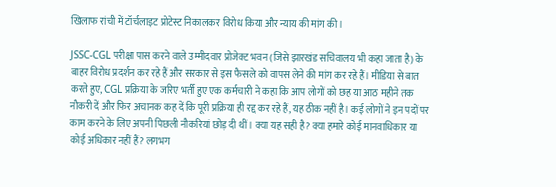खिलाफ रांची में टॉर्चलाइट प्रोटेस्ट निकालकर विरोध किया और न्याय की मांग की।

JSSC-CGL परीक्षा पास करने वाले उम्मीदवार प्रोजेक्ट भवन (जिसे झारखंड सचिवालय भी कहा जाता है) के बाहर विरोध प्रदर्शन कर रहे हैं और सरकार से इस फैसले को वापस लेने की मांग कर रहे हैं। मीडिया से बात करते हुए, CGL प्रक्रिया के जरिए भर्ती हुए एक कर्मचारी ने कहा कि आप लोगों को छह या आठ महीने तक नौकरी दें और फिर अचानक कह दें कि पूरी प्रक्रिया ही रद्द कर रहे हैं, यह ठीक नहीं है। कई लोगों ने इन पदों पर काम करने के लिए अपनी पिछली नौकरियां छोड़ दी थीं। क्या यह सही है? क्या हमारे कोई मानवाधिकार या कोई अधिकार नहीं हैं? लगभग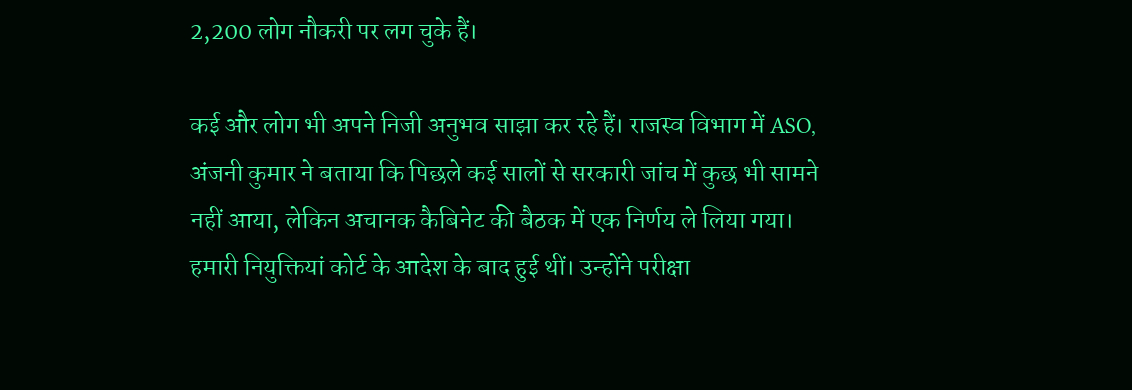2,200 लोग नौकरी पर लग चुके हैं।

कई और लोग भी अपने निजी अनुभव साझा कर रहे हैं। राजस्व विभाग में ASO, अंजनी कुमार ने बताया कि पिछले कई सालों से सरकारी जांच में कुछ भी सामने नहीं आया, लेकिन अचानक कैबिनेट की बैठक में एक निर्णय ले लिया गया। हमारी नियुक्तियां कोर्ट के आदेश के बाद हुई थीं। उन्होंने परीक्षा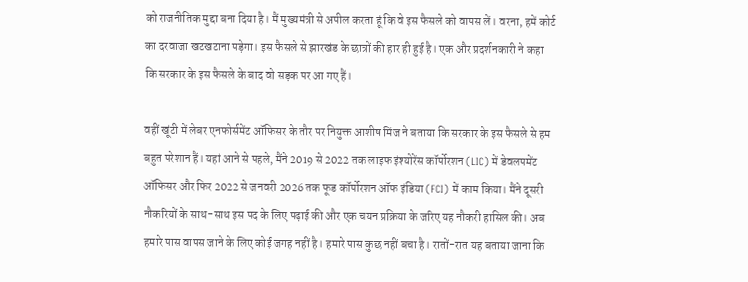को राजनीतिक मुद्दा बना दिया है। मैं मुख्यमंत्री से अपील करता हूं कि वे इस फैसले को वापस लें। वरना, हमें कोर्ट का दरवाजा खटखटाना पड़ेगा। इस फैसले से झारखंड के छात्रों की हार ही हुई है। एक और प्रदर्शनकारी ने कहा कि सरकार के इस फैसले के बाद वो सड़क पर आ गए हैं।

वहीं खूंटी में लेबर एनफोर्समेंट ऑफिसर के तौर पर नियुक्त आशीष मिंज ने बताया कि सरकार के इस फैसले से हम बहुत परेशान हैं। यहां आने से पहले, मैंने 2019 से 2022 तक लाइफ इंश्योरेंस कॉर्पोरशन (LIC) में डेवलपमेंट ऑफिसर और फिर 2022 से जनवरी 2026 तक फूड कॉर्पोरशन ऑफ इंडिया (FCI) में काम किया। मैंने दूसरी नौकरियों के साथ-साथ इस पद के लिए पढ़ाई की और एक चयन प्रक्रिया के जरिए यह नौकरी हासिल की। अब हमारे पास वापस जाने के लिए कोई जगह नहीं है। हमारे पास कुछ नहीं बचा है। रातों-रात यह बताया जाना कि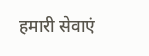हमारी सेवाएं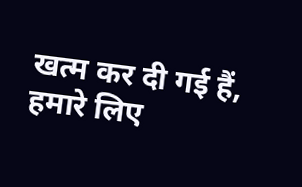खत्म कर दी गई हैं, हमारे लिए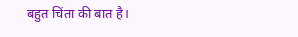बहुत चिंता की बात है।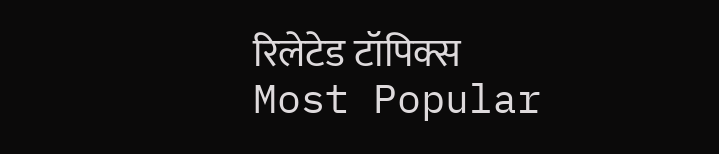रिलेटेड टॉपिक्स
Most Popular